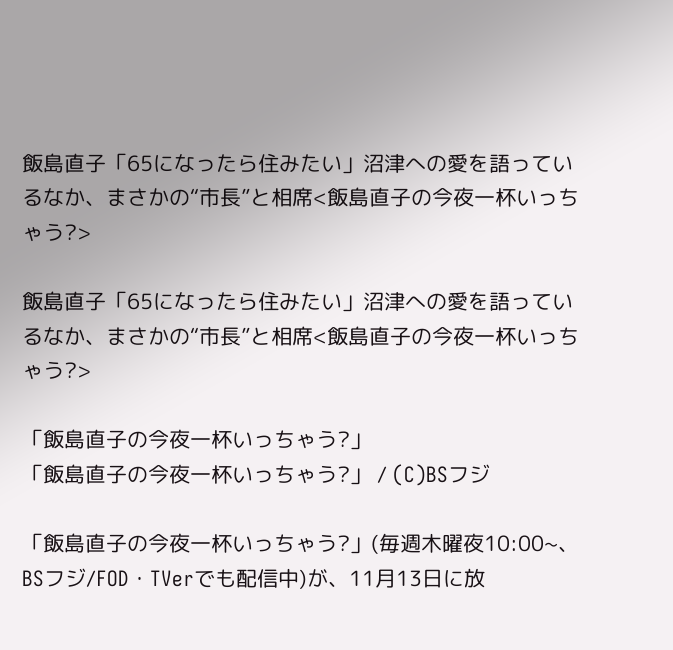飯島直子「65になったら住みたい」沼津への愛を語っているなか、まさかの“市長”と相席<飯島直子の今夜一杯いっちゃう?>

飯島直子「65になったら住みたい」沼津への愛を語っているなか、まさかの“市長”と相席<飯島直子の今夜一杯いっちゃう?>

「飯島直子の今夜一杯いっちゃう?」
「飯島直子の今夜一杯いっちゃう?」 / (C)BSフジ

「飯島直子の今夜一杯いっちゃう?」(毎週木曜夜10:00~、BSフジ/FOD・TVerでも配信中)が、11月13日に放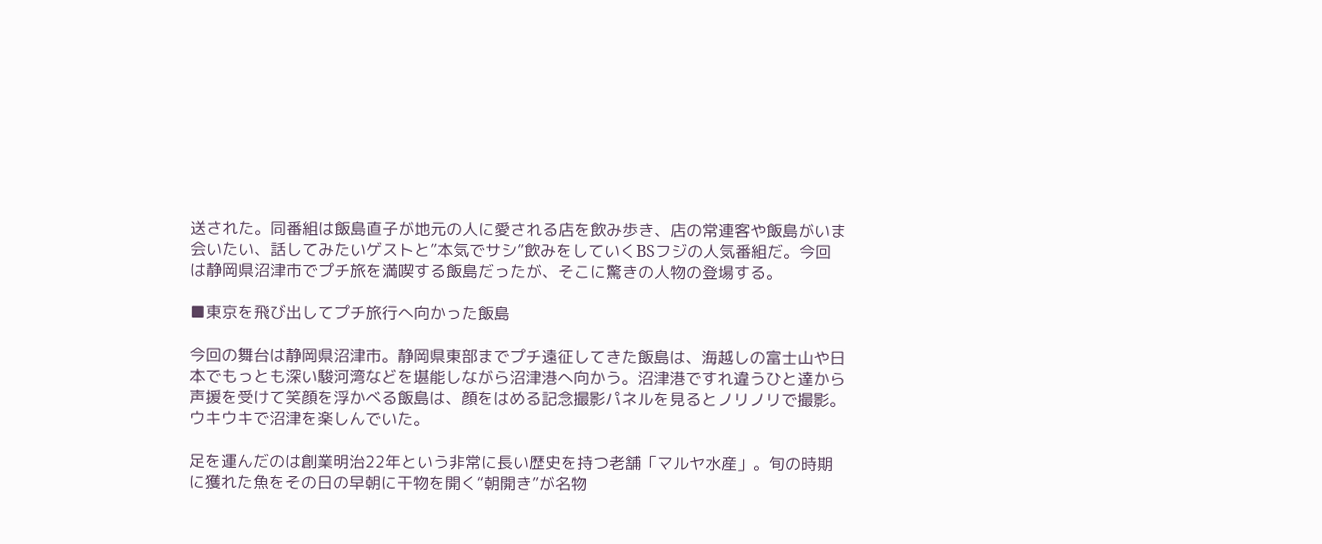送された。同番組は飯島直子が地元の人に愛される店を飲み歩き、店の常連客や飯島がいま会いたい、話してみたいゲストと”本気でサシ”飲みをしていくBSフジの人気番組だ。今回は静岡県沼津市でプチ旅を満喫する飯島だったが、そこに驚きの人物の登場する。

■東京を飛び出してプチ旅行へ向かった飯島

今回の舞台は静岡県沼津市。静岡県東部までプチ遠征してきた飯島は、海越しの富士山や日本でもっとも深い駿河湾などを堪能しながら沼津港へ向かう。沼津港ですれ違うひと達から声援を受けて笑顔を浮かべる飯島は、顔をはめる記念撮影パネルを見るとノリノリで撮影。ウキウキで沼津を楽しんでいた。

足を運んだのは創業明治22年という非常に長い歴史を持つ老舗「マルヤ水産」。旬の時期に獲れた魚をその日の早朝に干物を開く“朝開き”が名物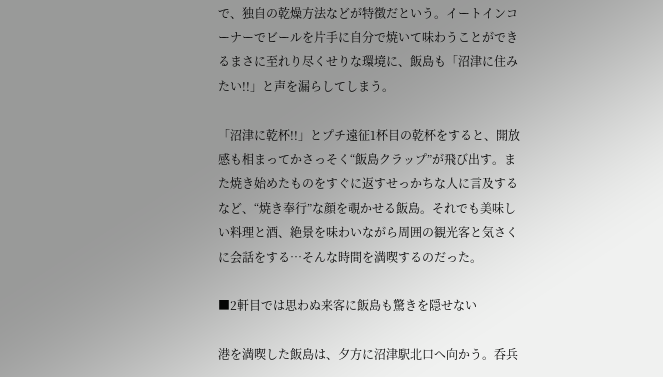で、独自の乾燥方法などが特徴だという。イートインコーナーでビールを片手に自分で焼いて味わうことができるまさに至れり尽くせりな環境に、飯島も「沼津に住みたい!!」と声を漏らしてしまう。

「沼津に乾杯!!」とプチ遠征1杯目の乾杯をすると、開放感も相まってかさっそく“飯島クラップ”が飛び出す。また焼き始めたものをすぐに返すせっかちな人に言及するなど、“焼き奉行”な顔を覗かせる飯島。それでも美味しい料理と酒、絶景を味わいながら周囲の観光客と気さくに会話をする…そんな時間を満喫するのだった。

■2軒目では思わぬ来客に飯島も驚きを隠せない

港を満喫した飯島は、夕方に沼津駅北口へ向かう。呑兵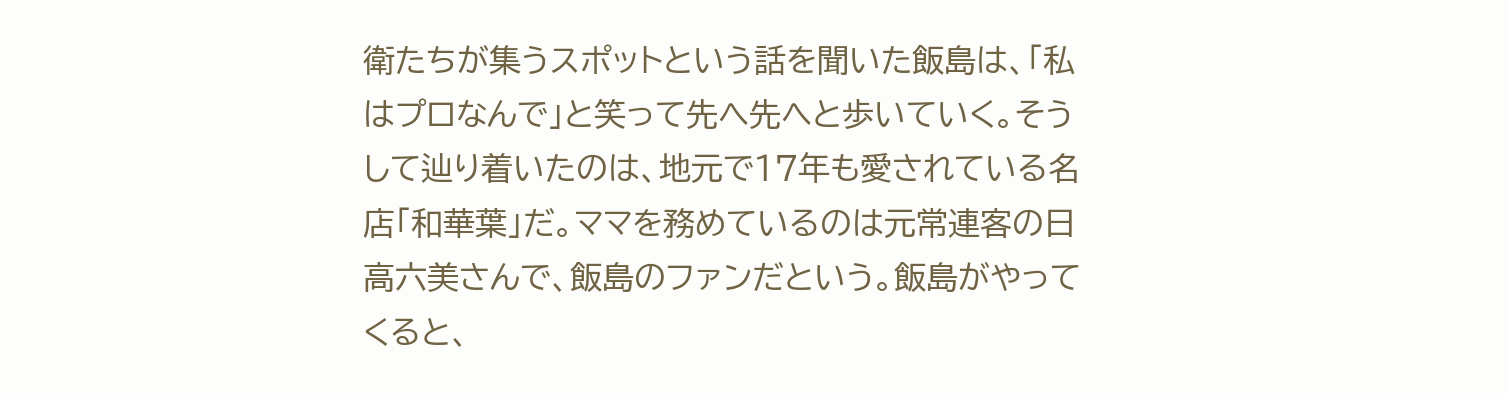衛たちが集うスポットという話を聞いた飯島は、「私はプロなんで」と笑って先へ先へと歩いていく。そうして辿り着いたのは、地元で17年も愛されている名店「和華葉」だ。ママを務めているのは元常連客の日高六美さんで、飯島のファンだという。飯島がやってくると、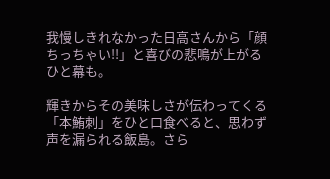我慢しきれなかった日高さんから「顔ちっちゃい!!」と喜びの悲鳴が上がるひと幕も。

輝きからその美味しさが伝わってくる「本鮪刺」をひと口食べると、思わず声を漏られる飯島。さら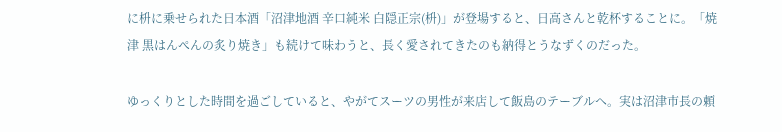に枡に乗せられた日本酒「沼津地酒 辛口純米 白隠正宗(枡)」が登場すると、日高さんと乾杯することに。「焼津 黒はんぺんの炙り焼き」も続けて味わうと、長く愛されてきたのも納得とうなずくのだった。

ゆっくりとした時間を過ごしていると、やがてスーツの男性が来店して飯島のテーブルへ。実は沼津市長の頼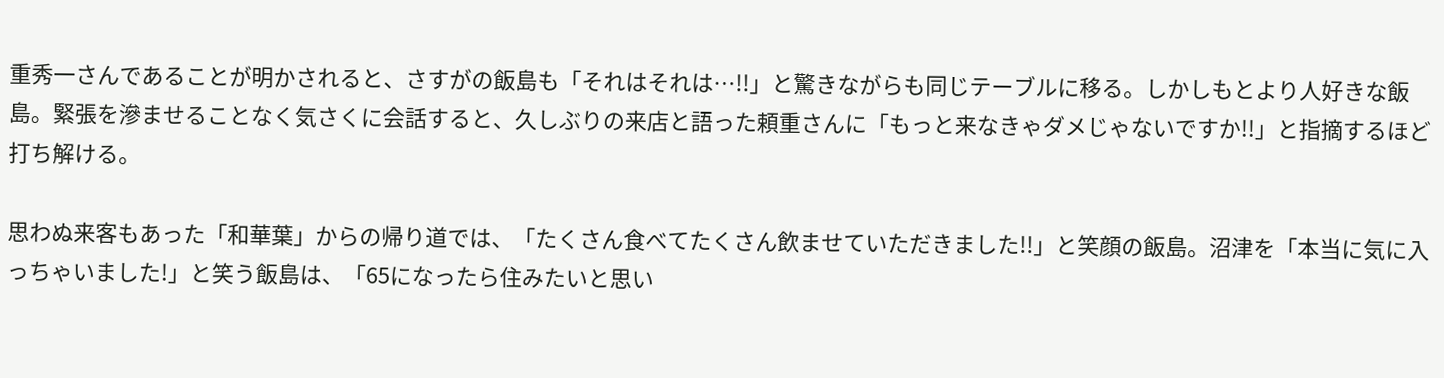重秀一さんであることが明かされると、さすがの飯島も「それはそれは…!!」と驚きながらも同じテーブルに移る。しかしもとより人好きな飯島。緊張を滲ませることなく気さくに会話すると、久しぶりの来店と語った頼重さんに「もっと来なきゃダメじゃないですか!!」と指摘するほど打ち解ける。

思わぬ来客もあった「和華葉」からの帰り道では、「たくさん食べてたくさん飲ませていただきました!!」と笑顔の飯島。沼津を「本当に気に入っちゃいました!」と笑う飯島は、「65になったら住みたいと思い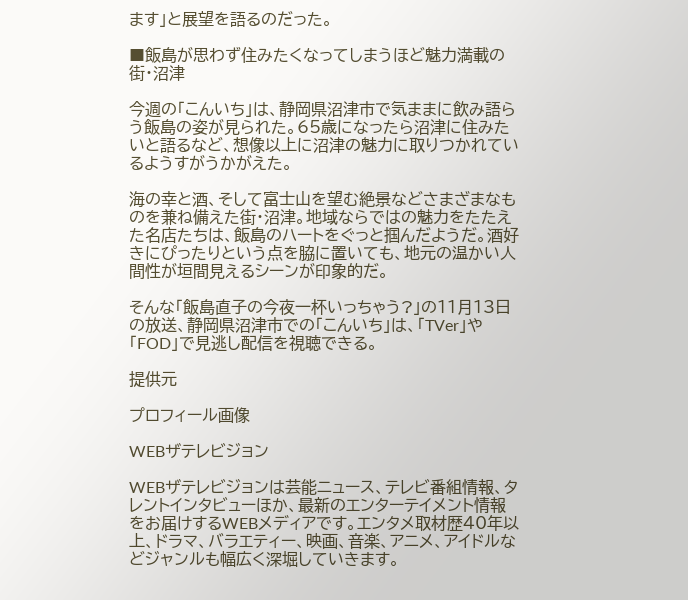ます」と展望を語るのだった。

■飯島が思わず住みたくなってしまうほど魅力満載の街・沼津

今週の「こんいち」は、静岡県沼津市で気ままに飲み語らう飯島の姿が見られた。65歳になったら沼津に住みたいと語るなど、想像以上に沼津の魅力に取りつかれているようすがうかがえた。

海の幸と酒、そして富士山を望む絶景などさまざまなものを兼ね備えた街・沼津。地域ならではの魅力をたたえた名店たちは、飯島のハートをぐっと掴んだようだ。酒好きにぴったりという点を脇に置いても、地元の温かい人間性が垣間見えるシーンが印象的だ。

そんな「飯島直子の今夜一杯いっちゃう?」の11月13日の放送、静岡県沼津市での「こんいち」は、「TVer」や「FOD」で見逃し配信を視聴できる。

提供元

プロフィール画像

WEBザテレビジョン

WEBザテレビジョンは芸能ニュース、テレビ番組情報、タレントインタビューほか、最新のエンターテイメント情報をお届けするWEBメディアです。エンタメ取材歴40年以上、ドラマ、バラエティー、映画、音楽、アニメ、アイドルなどジャンルも幅広く深堀していきます。